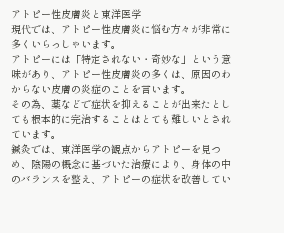アトピー性皮膚炎と東洋医学
現代では、アトピー性皮膚炎に悩む方々が非常に多くいらっしゃいます。
アトピーには「特定されない・奇妙な」という意味があり、アトピー性皮膚炎の多くは、原因のわからない皮膚の炎症のことを言います。
その為、薬などで症状を抑えることが出来たとしても根本的に完治することはとても難しいとされています。
鍼灸では、東洋医学の観点からアトピーを見つめ、陰陽の概念に基づいた治療により、身体の中のバランスを整え、アトピーの症状を改善してい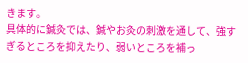きます。
具体的に鍼灸では、鍼やお灸の刺激を通して、強すぎるところを抑えたり、弱いところを補っ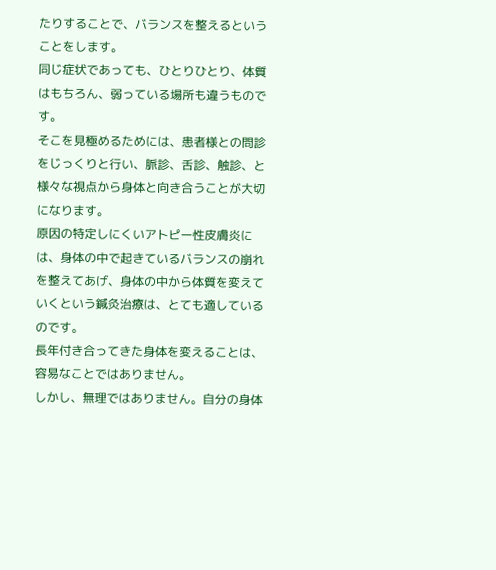たりすることで、バランスを整えるということをします。
同じ症状であっても、ひとりひとり、体質はもちろん、弱っている場所も違うものです。
そこを見極めるためには、患者様との問診をじっくりと行い、脈診、舌診、触診、と様々な視点から身体と向き合うことが大切になります。
原因の特定しにくいアトピー性皮膚炎には、身体の中で起きているバランスの崩れを整えてあげ、身体の中から体質を変えていくという鍼灸治療は、とても適しているのです。
長年付き合ってきた身体を変えることは、容易なことではありません。
しかし、無理ではありません。自分の身体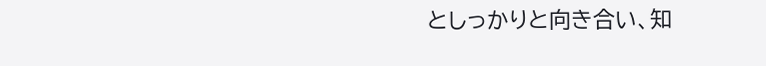としっかりと向き合い、知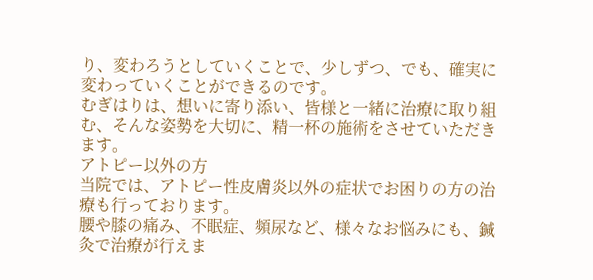り、変わろうとしていくことで、少しずつ、でも、確実に変わっていくことができるのです。
むぎはりは、想いに寄り添い、皆様と一緒に治療に取り組む、そんな姿勢を大切に、精一杯の施術をさせていただきます。
アトピー以外の方
当院では、アトピー性皮膚炎以外の症状でお困りの方の治療も行っております。
腰や膝の痛み、不眠症、頻尿など、様々なお悩みにも、鍼灸で治療が行えま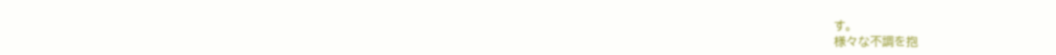す。
様々な不調を抱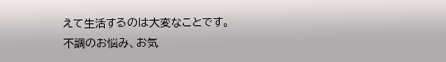えて生活するのは大変なことです。
不調のお悩み、お気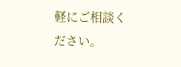軽にご相談ください。